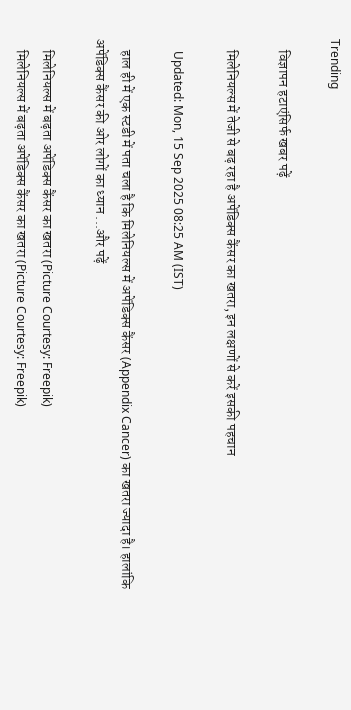Trending

    विज्ञापन हटाएंसिर्फ खबर पढ़ें

    मिलेनियल्स में तेजी से बढ़ रहा है अपेंडिक्स कैंसर का खतरा, इन लक्षणों से करें इसकी पहचान

    Updated: Mon, 15 Sep 2025 08:25 AM (IST)

    हाल ही में एक स्टडी में पता चला है कि मिलेनियल्स में अपेंडिक्स कैंसर (Appendix Cancer) का खतरा ज्यादा है। हालांकि अपेंडिक्स कैंसर की ओर लोगों का ध्यान ...और पढ़ें

    मिलेनियल्स में बढ़ता अपेंडिक्स कैंसर का खतरा (Picture Courtesy: Freepik)
    मिलेनियल्स में बढ़ता अपेंडिक्स कैंसर का खतरा (Picture Courtesy: Freepik)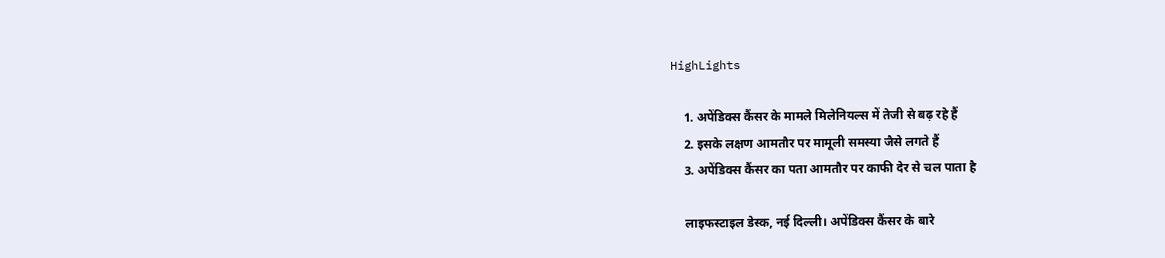HighLights

    1. अपेंडिक्स कैंसर के मामले मिलेनियल्स में तेजी से बढ़ रहे हैं
    2. इसके लक्षण आमतौर पर मामूली समस्या जैसे लगते हैं
    3. अपेंडिक्स कैंसर का पता आमतौर पर काफी देर से चल पाता है

    लाइफस्टाइल डेस्क, नई दिल्ली। अपेंडिक्स कैंसर के बारे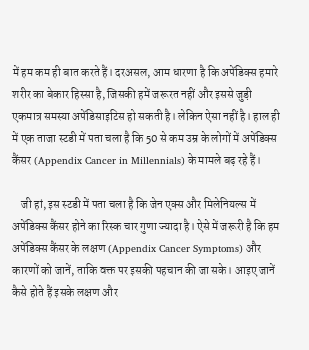में हम कम ही बात करते हैं। दरअसल, आम धारणा है कि अपेंडिक्स हमारे शरीर का बेकार हिस्सा है, जिसकी हमें जरूरत नहीं और इससे जुड़ी एकमात्र समस्या अपेंडिसाइटिस हो सकती है। लेकिन ऐसा नहीं है। हाल ही में एक ताजा स्टडी में पता चला है कि 50 से कम उम्र के लोगों में अपेंडिक्स कैंसर (Appendix Cancer in Millennials) के मामले बढ़ रहे हैं।

    जी हां, इस स्टडी में पता चला है कि जेन एक्स और मिलेनियल्स में अपेंडिक्स कैंसर होने का रिस्क चार गुणा ज्यादा है। ऐसे में जरूरी है कि हम अपेंडिक्स कैंसर के लक्षण (Appendix Cancer Symptoms) और कारणों को जानें, ताकि वक्त पर इसकी पहचान की जा सके। आइए जानें कैसे होते हैं इसके लक्षण और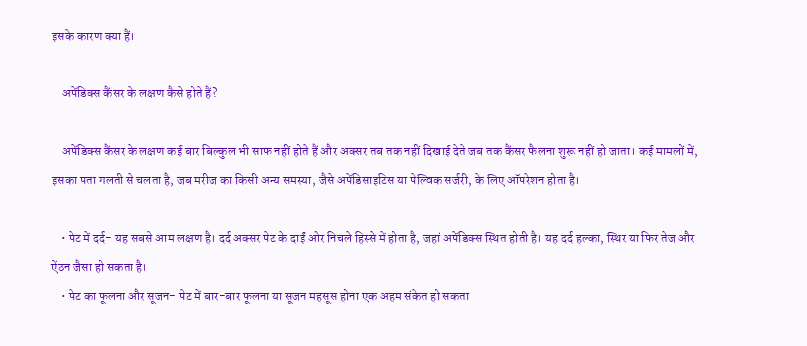इसके कारण क्या हैं।

    अपेंडिक्स कैंसर के लक्षण कैसे होते हैं?

    अपेंडिक्स कैंसर के लक्षण कई बार बिल्कुल भी साफ नहीं होते हैं और अक्सर तब तक नहीं दिखाई देते जब तक कैंसर फैलना शुरू नहीं हो जाता। कई मामलों में, इसका पता गलती से चलता है, जब मरीज का किसी अन्य समस्या, जैसे अपेंडिसाइटिस या पेल्विक सर्जरी, के लिए ऑपरेशन होता है।

    • पेट में दर्द- यह सबसे आम लक्षण है। दर्द अक्सर पेट के दाईं ओर निचले हिस्से में होता है, जहां अपेंडिक्स स्थित होती है। यह दर्द हल्का, स्थिर या फिर तेज और ऐंठन जैसा हो सकता है।
    • पेट का फूलना और सूजन- पेट में बार-बार फूलना या सूजन महसूस होना एक अहम संकेत हो सकता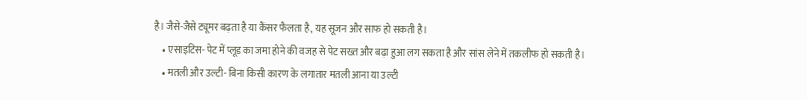है। जैसे-जैसे ट्यूमर बढ़ता है या कैंसर फैलता है, यह सूजन और साफ हो सकती है।
    • एसाइटिस- पेट में प्लूड का जमा होने की वजह से पेट सख्त और बढ़ा हुआ लग सकता है और सांस लेने में तकलीफ हो सकती है।
    • मतली और उल्टी- बिना किसी कारण के लगातार मतली आना या उल्टी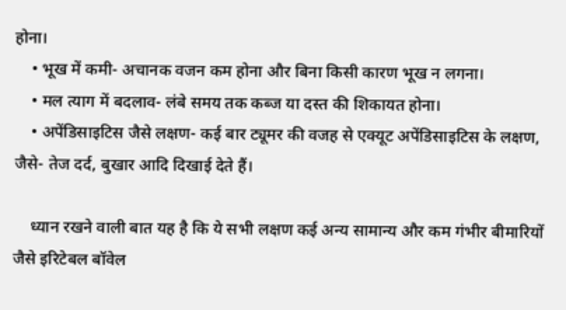होना।
    • भूख में कमी- अचानक वजन कम होना और बिना किसी कारण भूख न लगना।
    • मल त्याग में बदलाव- लंबे समय तक कब्ज या दस्त की शिकायत होना।
    • अपेंडिसाइटिस जैसे लक्षण- कई बार ट्यूमर की वजह से एक्यूट अपेंडिसाइटिस के लक्षण, जैसे- तेज दर्द, बुखार आदि दिखाई देते हैं।

    ध्यान रखने वाली बात यह है कि ये सभी लक्षण कई अन्य सामान्य और कम गंभीर बीमारियों जैसे इरिटेबल बॉवेल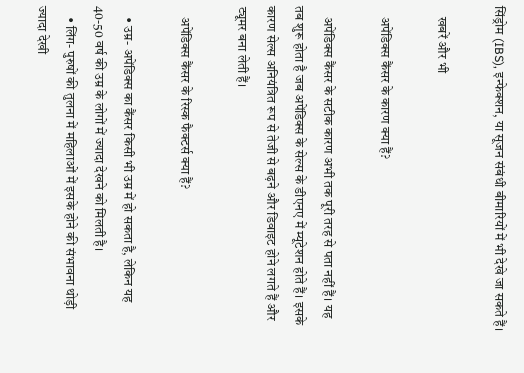सिंड्रोम (IBS), इन्फेक्शन, या सूजन संबंधी बीमारियों में भी देखे जा सकते हैं।

    खबरें और भी

    अपेंडिक्स कैंसर के कारण क्या हैं?

    अपेंडिक्स कैंसर के सटीक कारण अभी तक पूरी तरह से पता नहीं हैं। यह तब शुरू होता है जब अपेंडिक्स के सेल्स के डीएनए में म्यूटेशन होते हैं। इसके कारण सेल्स अनियंत्रित रूप से तेजी से बढ़ने और डिवाइट होने लगते हैं और ट्यूमर बना लेती हैं।

    अपेंडिक्स कैंसर के रिस्क फैक्टर्स क्या हैं?

    • उम्र- अपेंडिक्स का कैंसर किसी भी उम्र में हो सकता है, लेकिन यह 40-50 वर्ष की उम्र के लोगों में ज्यादा देखने को मिलती है।
    • लिंग- पुरुषों की तुलना में महिलाओं में इसके होने की संभावना थोड़ी ज्यादा देखी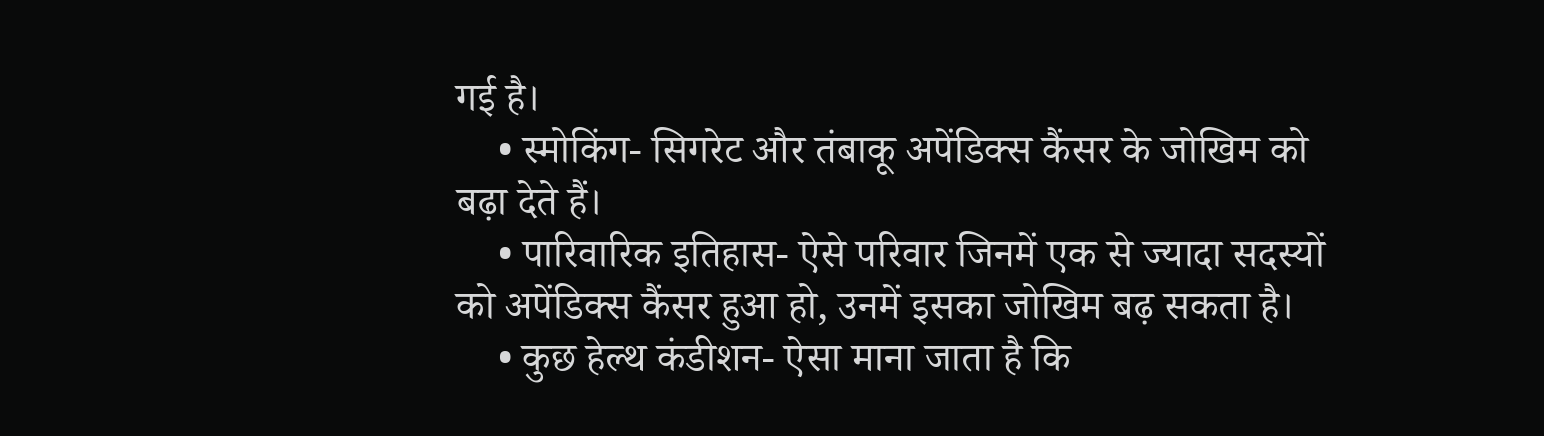गई है।
    • स्मोकिंग- सिगरेट और तंबाकू अपेंडिक्स कैंसर के जोखिम को बढ़ा देते हैं।
    • पारिवारिक इतिहास- ऐसे परिवार जिनमें एक से ज्यादा सदस्यों को अपेंडिक्स कैंसर हुआ हो, उनमें इसका जोखिम बढ़ सकता है।
    • कुछ हेल्थ कंडीशन- ऐसा माना जाता है कि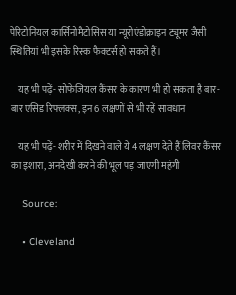पेरिटोनियल कार्सिनोमैटोसिस या न्यूरोएंडोक्राइन ट्यूमर जैसी स्थितियां भी इसके रिस्क फैक्टर्स हो सकते हैं।

    यह भी पढ़ें- सोफेजियल कैंसर के कारण भी हो सकता है बार-बार एसिड रिफ्लक्स, इन 6 लक्षणों से भी रहें सावधान

    यह भी पढ़ें- शरीर में दिखने वाले ये 4 लक्षण देते हैं लिवर कैंसर का इशारा, अनदेखी करने की भूल पड़ जाएगी महंगी

    Source:

    • Cleveland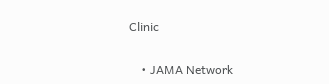Clinic


    • JAMA Network